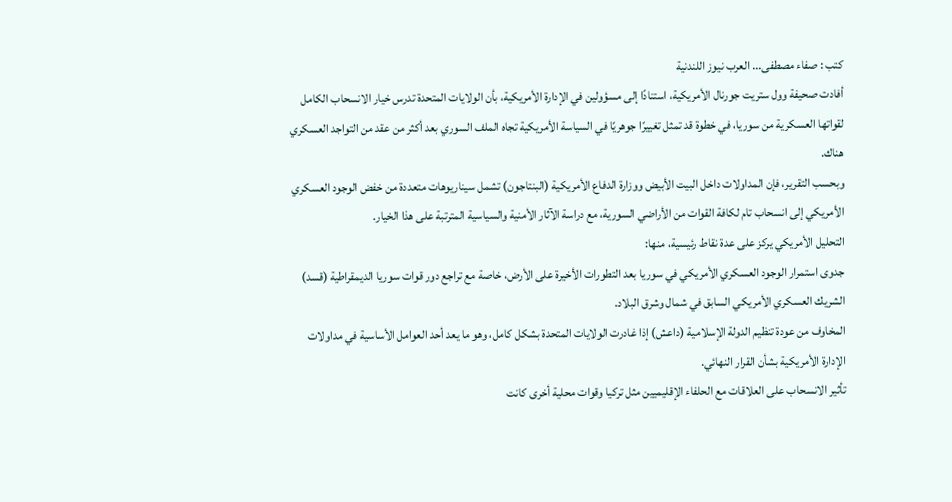كتب : صفاء مصطفى... العرب نيوز اللندنية
أفادت صحيفة وول ستريت جورنال الأمريكية، استنادًا إلى مسؤولين في الإدارة الأمريكية، بأن الولايات المتحدة تدرس خيار الانسحاب الكامل لقواتها العسكرية من سوريا، في خطوة قد تمثل تغييرًا جوهريًا في السياسة الأمريكية تجاه الملف السوري بعد أكثر من عقد من التواجد العسكري هناك.
وبحسب التقرير، فإن المداولات داخل البيت الأبيض ووزارة الدفاع الأمريكية (البنتاجون) تشمل سيناريوهات متعددة من خفض الوجود العسكري الأمريكي إلى انسحاب تام لكافة القوات من الأراضي السورية، مع دراسة الآثار الأمنية والسياسية المترتبة على هذا الخيار.
التحليل الأمريكي يركز على عدة نقاط رئيسية، منها:
جدوى استمرار الوجود العسكري الأمريكي في سوريا بعد التطورات الأخيرة على الأرض، خاصة مع تراجع دور قوات سوريا الديمقراطية (قسد) الشريك العسكري الأمريكي السابق في شمال وشرق البلاد.
المخاوف من عودة تنظيم الدولة الإسلامية (داعش) إذا غادرت الولايات المتحدة بشكل كامل، وهو ما يعد أحد العوامل الأساسية في مداولات الإدارة الأمريكية بشأن القرار النهائي.
تأثير الانسحاب على العلاقات مع الحلفاء الإقليميين مثل تركيا وقوات محلية أخرى كانت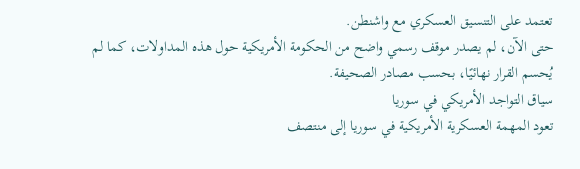تعتمد على التنسيق العسكري مع واشنطن.
حتى الآن، لم يصدر موقف رسمي واضح من الحكومة الأمريكية حول هذه المداولات، كما لم يُحسم القرار نهائيًا، بحسب مصادر الصحيفة.
سياق التواجد الأمريكي في سوريا
تعود المهمة العسكرية الأمريكية في سوريا إلى منتصف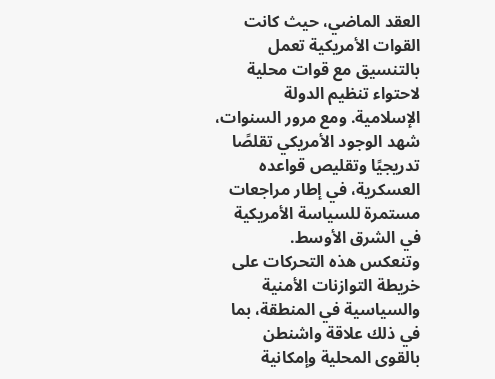العقد الماضي، حيث كانت القوات الأمريكية تعمل بالتنسيق مع قوات محلية لاحتواء تنظيم الدولة الإسلامية. ومع مرور السنوات، شهد الوجود الأمريكي تقلصًا تدريجيًا وتقليص قواعده العسكرية، في إطار مراجعات مستمرة للسياسة الأمريكية في الشرق الأوسط.
وتنعكس هذه التحركات على خريطة التوازنات الأمنية والسياسية في المنطقة، بما في ذلك علاقة واشنطن بالقوى المحلية وإمكانية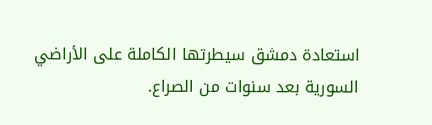استعادة دمشق سيطرتها الكاملة على الأراضي السورية بعد سنوات من الصراع.